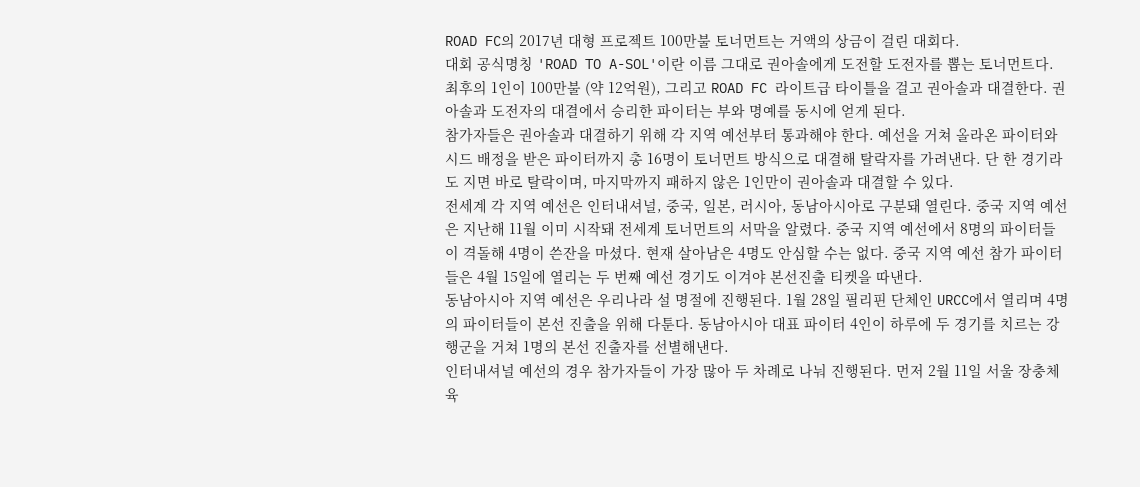ROAD FC의 2017년 대형 프로젝트 100만불 토너먼트는 거액의 상금이 걸린 대회다.
대회 공식명칭 'ROAD TO A-SOL'이란 이름 그대로 권아솔에게 도전할 도전자를 뽑는 토너먼트다. 최후의 1인이 100만불 (약 12억원), 그리고 ROAD FC 라이트급 타이틀을 걸고 권아솔과 대결한다. 권아솔과 도전자의 대결에서 승리한 파이터는 부와 명예를 동시에 얻게 된다.
참가자들은 권아솔과 대결하기 위해 각 지역 예선부터 통과해야 한다. 예선을 거쳐 올라온 파이터와 시드 배정을 받은 파이터까지 총 16명이 토너먼트 방식으로 대결해 탈락자를 가려낸다. 단 한 경기라도 지면 바로 탈락이며, 마지막까지 패하지 않은 1인만이 권아솔과 대결할 수 있다.
전세계 각 지역 예선은 인터내셔널, 중국, 일본, 러시아, 동남아시아로 구분돼 열린다. 중국 지역 예선은 지난해 11월 이미 시작돼 전세계 토너먼트의 서막을 알렸다. 중국 지역 예선에서 8명의 파이터들이 격돌해 4명이 쓴잔을 마셨다. 현재 살아남은 4명도 안심할 수는 없다. 중국 지역 예선 참가 파이터들은 4월 15일에 열리는 두 번째 예선 경기도 이겨야 본선진출 티켓을 따낸다.
동남아시아 지역 예선은 우리나라 설 명절에 진행된다. 1월 28일 필리핀 단체인 URCC에서 열리며 4명의 파이터들이 본선 진출을 위해 다툰다. 동남아시아 대표 파이터 4인이 하루에 두 경기를 치르는 강행군을 거쳐 1명의 본선 진출자를 선별해낸다.
인터내셔널 예선의 경우 참가자들이 가장 많아 두 차례로 나눠 진행된다. 먼저 2월 11일 서울 장충체육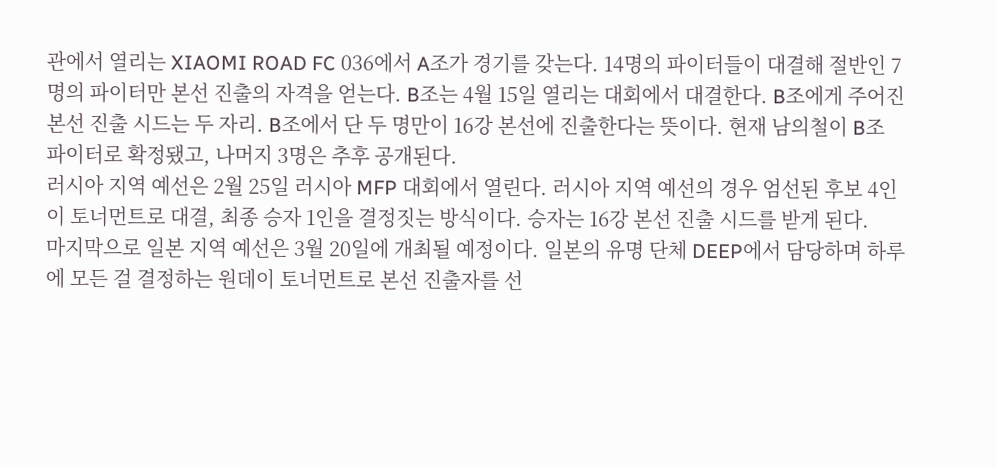관에서 열리는 XIAOMI ROAD FC 036에서 A조가 경기를 갖는다. 14명의 파이터들이 대결해 절반인 7명의 파이터만 본선 진출의 자격을 얻는다. B조는 4월 15일 열리는 대회에서 대결한다. B조에게 주어진 본선 진출 시드는 두 자리. B조에서 단 두 명만이 16강 본선에 진출한다는 뜻이다. 현재 남의철이 B조 파이터로 확정됐고, 나머지 3명은 추후 공개된다.
러시아 지역 예선은 2월 25일 러시아 MFP 대회에서 열린다. 러시아 지역 예선의 경우 엄선된 후보 4인이 토너먼트로 대결, 최종 승자 1인을 결정짓는 방식이다. 승자는 16강 본선 진출 시드를 받게 된다.
마지막으로 일본 지역 예선은 3월 20일에 개최될 예정이다. 일본의 유명 단체 DEEP에서 담당하며 하루에 모든 걸 결정하는 원데이 토너먼트로 본선 진출자를 선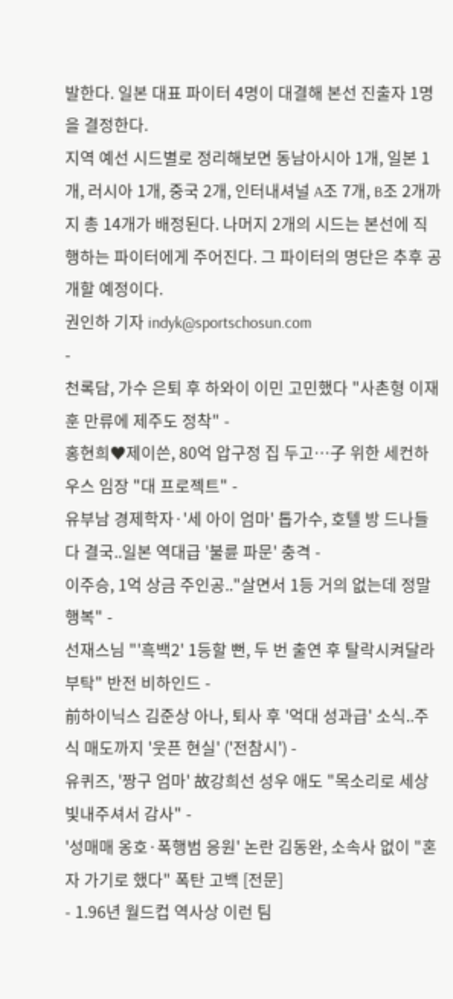발한다. 일본 대표 파이터 4명이 대결해 본선 진출자 1명을 결정한다.
지역 예선 시드별로 정리해보면 동남아시아 1개, 일본 1개, 러시아 1개, 중국 2개, 인터내셔널 A조 7개, B조 2개까지 총 14개가 배정된다. 나머지 2개의 시드는 본선에 직행하는 파이터에게 주어진다. 그 파이터의 명단은 추후 공개할 예정이다.
권인하 기자 indyk@sportschosun.com
-
천록담, 가수 은퇴 후 하와이 이민 고민했다 "사촌형 이재훈 만류에 제주도 정착" -
홍현희♥제이쓴, 80억 압구정 집 두고…子 위한 세컨하우스 임장 "대 프로젝트" -
유부남 경제학자·'세 아이 엄마' 톱가수, 호텔 방 드나들다 결국..일본 역대급 '불륜 파문' 충격 -
이주승, 1억 상금 주인공.."살면서 1등 거의 없는데 정말 행복" -
선재스님 "'흑백2' 1등할 뻔, 두 번 출연 후 탈락시켜달라 부탁" 반전 비하인드 -
前하이닉스 김준상 아나, 퇴사 후 '억대 성과급' 소식..주식 매도까지 '웃픈 현실' ('전참시') -
유퀴즈, '짱구 엄마' 故강희선 성우 애도 "목소리로 세상 빛내주셔서 감사" -
'성매매 옹호·폭행범 응원' 논란 김동완, 소속사 없이 "혼자 가기로 했다" 폭탄 고백 [전문]
- 1.96년 월드컵 역사상 이런 팀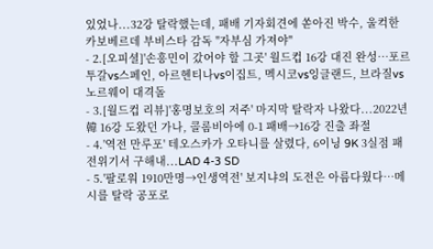있었나...32강 탈락했는데, 패배 기자회견에 쏟아진 박수, 울컥한 카보베르데 부비스타 감독 "자부심 가져야"
- 2.[오피셜]'손흥민이 갔어야 할 그곳' 월드컵 16강 대진 완성…포르투갈vs스페인, 아르헨티나vs이집트, 멕시코vs잉글랜드, 브라질vs노르웨이 대격돌
- 3.[월드컵 리뷰]'홍명보호의 저주' 마지막 탈락자 나왔다...2022년 韓 16강 도왔던 가나, 콜롬비아에 0-1 패배→16강 진출 좌절
- 4.'역전 만루포' 테오스카가 오타니를 살렸다, 6이닝 9K 3실점 패전위기서 구해내...LAD 4-3 SD
- 5.'팔로워 1910만명→인생역전' 보지냐의 도전은 아름다웠다…메시를 탈락 공포로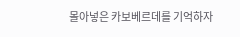몰아넣은 카보베르데를 기억하자